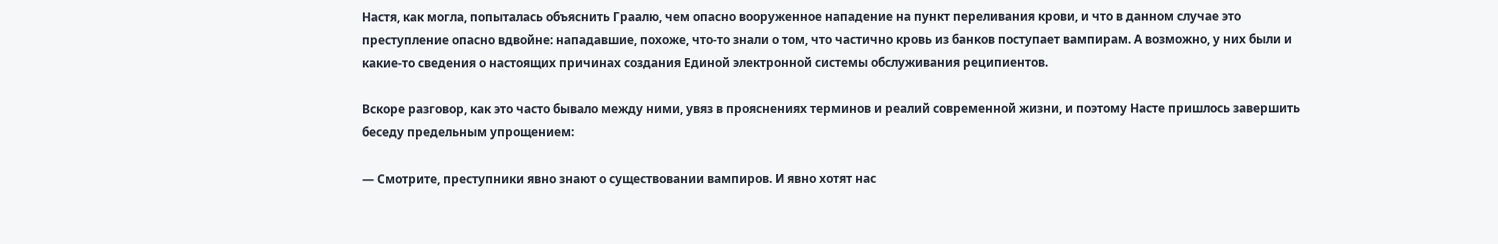Настя, как могла, попыталась объяснить Граалю, чем опасно вооруженное нападение на пункт переливания крови, и что в данном случае это преступление опасно вдвойне: нападавшие, похоже, что-то знали о том, что частично кровь из банков поступает вампирам. А возможно, у них были и какие-то сведения о настоящих причинах создания Единой электронной системы обслуживания реципиентов.

Вскоре разговор, как это часто бывало между ними, увяз в прояснениях терминов и реалий современной жизни, и поэтому Насте пришлось завершить беседу предельным упрощением:

— Смотрите, преступники явно знают о существовании вампиров. И явно хотят нас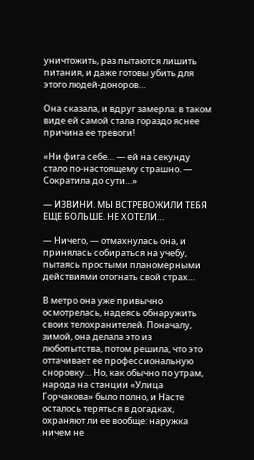уничтожить, раз пытаются лишить питания, и даже готовы убить для этого людей-доноров…

Она сказала, и вдруг замерла: в таком виде ей самой стала гораздо яснее причина ее тревоги!

«Ни фига себе… — ей на секунду стало по-настоящему страшно. — Сократила до сути…»

— ИЗВИНИ. МЫ ВСТРЕВОЖИЛИ ТЕБЯ ЕЩЕ БОЛЬШЕ. НЕ ХОТЕЛИ…

— Ничего, — отмахнулась она, и принялась собираться на учебу, пытаясь простыми планомерными действиями отогнать свой страх…

В метро она уже привычно осмотрелась, надеясь обнаружить своих телохранителей. Поначалу, зимой, она делала это из любопытства, потом решила, что это оттачивает ее профессиональную сноровку… Но, как обычно по утрам, народа на станции «Улица Горчакова» было полно, и Насте осталось теряться в догадках, охраняют ли ее вообще: наружка ничем не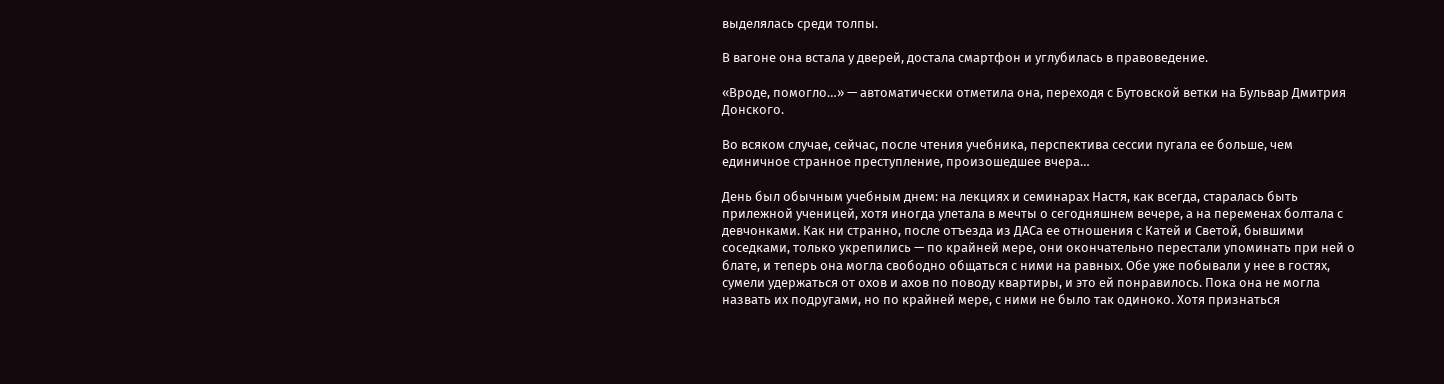выделялась среди толпы.

В вагоне она встала у дверей, достала смартфон и углубилась в правоведение.

«Вроде, помогло…» — автоматически отметила она, переходя с Бутовской ветки на Бульвар Дмитрия Донского.

Во всяком случае, сейчас, после чтения учебника, перспектива сессии пугала ее больше, чем единичное странное преступление, произошедшее вчера…

День был обычным учебным днем: на лекциях и семинарах Настя, как всегда, старалась быть прилежной ученицей, хотя иногда улетала в мечты о сегодняшнем вечере, а на переменах болтала с девчонками. Как ни странно, после отъезда из ДАСа ее отношения с Катей и Светой, бывшими соседками, только укрепились — по крайней мере, они окончательно перестали упоминать при ней о блате, и теперь она могла свободно общаться с ними на равных. Обе уже побывали у нее в гостях, сумели удержаться от охов и ахов по поводу квартиры, и это ей понравилось. Пока она не могла назвать их подругами, но по крайней мере, с ними не было так одиноко. Хотя признаться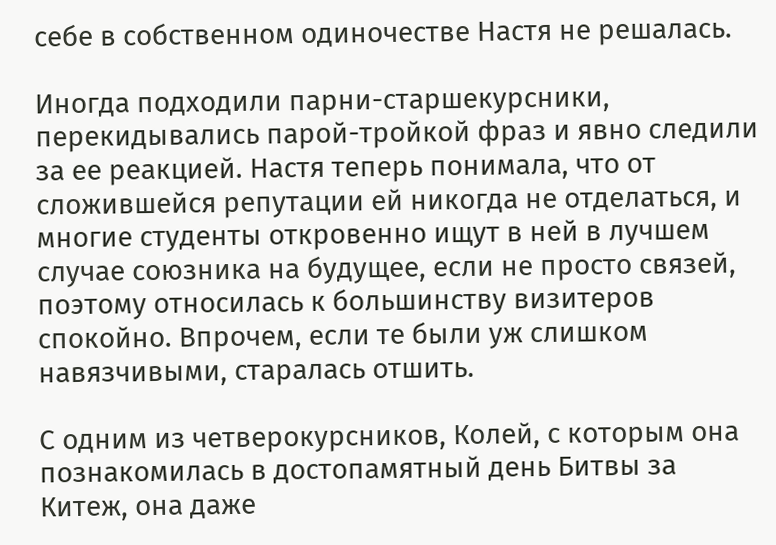себе в собственном одиночестве Настя не решалась.

Иногда подходили парни-старшекурсники, перекидывались парой-тройкой фраз и явно следили за ее реакцией. Настя теперь понимала, что от сложившейся репутации ей никогда не отделаться, и многие студенты откровенно ищут в ней в лучшем случае союзника на будущее, если не просто связей, поэтому относилась к большинству визитеров спокойно. Впрочем, если те были уж слишком навязчивыми, старалась отшить.

С одним из четверокурсников, Колей, с которым она познакомилась в достопамятный день Битвы за Китеж, она даже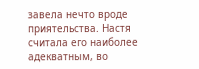завела нечто вроде приятельства. Настя считала его наиболее адекватным, во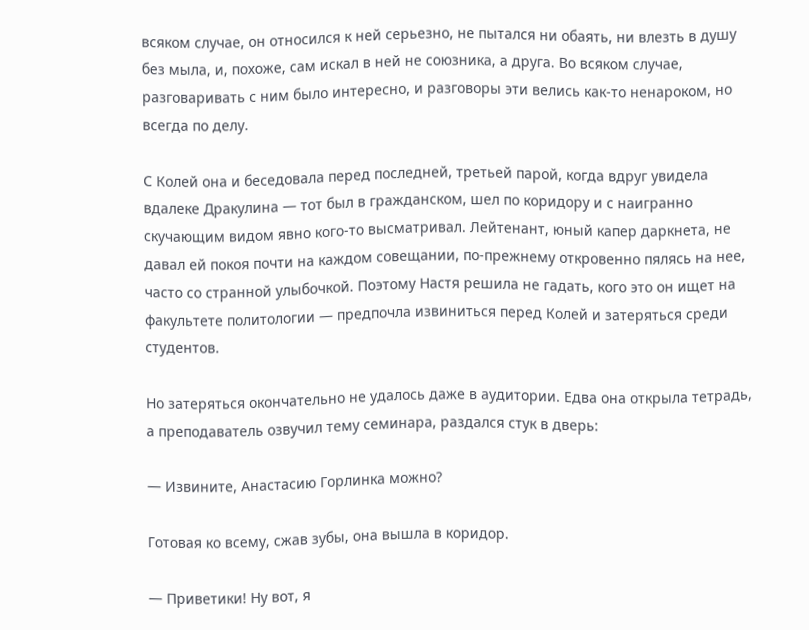всяком случае, он относился к ней серьезно, не пытался ни обаять, ни влезть в душу без мыла, и, похоже, сам искал в ней не союзника, а друга. Во всяком случае, разговаривать с ним было интересно, и разговоры эти велись как-то ненароком, но всегда по делу.

С Колей она и беседовала перед последней, третьей парой, когда вдруг увидела вдалеке Дракулина — тот был в гражданском, шел по коридору и с наигранно скучающим видом явно кого-то высматривал. Лейтенант, юный капер даркнета, не давал ей покоя почти на каждом совещании, по-прежнему откровенно пялясь на нее, часто со странной улыбочкой. Поэтому Настя решила не гадать, кого это он ищет на факультете политологии — предпочла извиниться перед Колей и затеряться среди студентов.

Но затеряться окончательно не удалось даже в аудитории. Едва она открыла тетрадь, а преподаватель озвучил тему семинара, раздался стук в дверь:

— Извините, Анастасию Горлинка можно?

Готовая ко всему, сжав зубы, она вышла в коридор.

— Приветики! Ну вот, я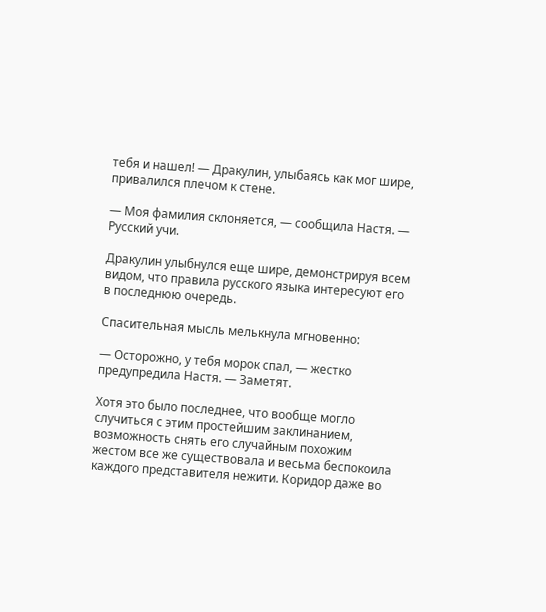тебя и нашел! — Дракулин, улыбаясь как мог шире, привалился плечом к стене.

— Моя фамилия склоняется, — сообщила Настя. — Русский учи.

Дракулин улыбнулся еще шире, демонстрируя всем видом, что правила русского языка интересуют его в последнюю очередь.

Спасительная мысль мелькнула мгновенно:

— Осторожно, у тебя морок спал, — жестко предупредила Настя. — Заметят.

Хотя это было последнее, что вообще могло случиться с этим простейшим заклинанием, возможность снять его случайным похожим жестом все же существовала и весьма беспокоила каждого представителя нежити. Коридор даже во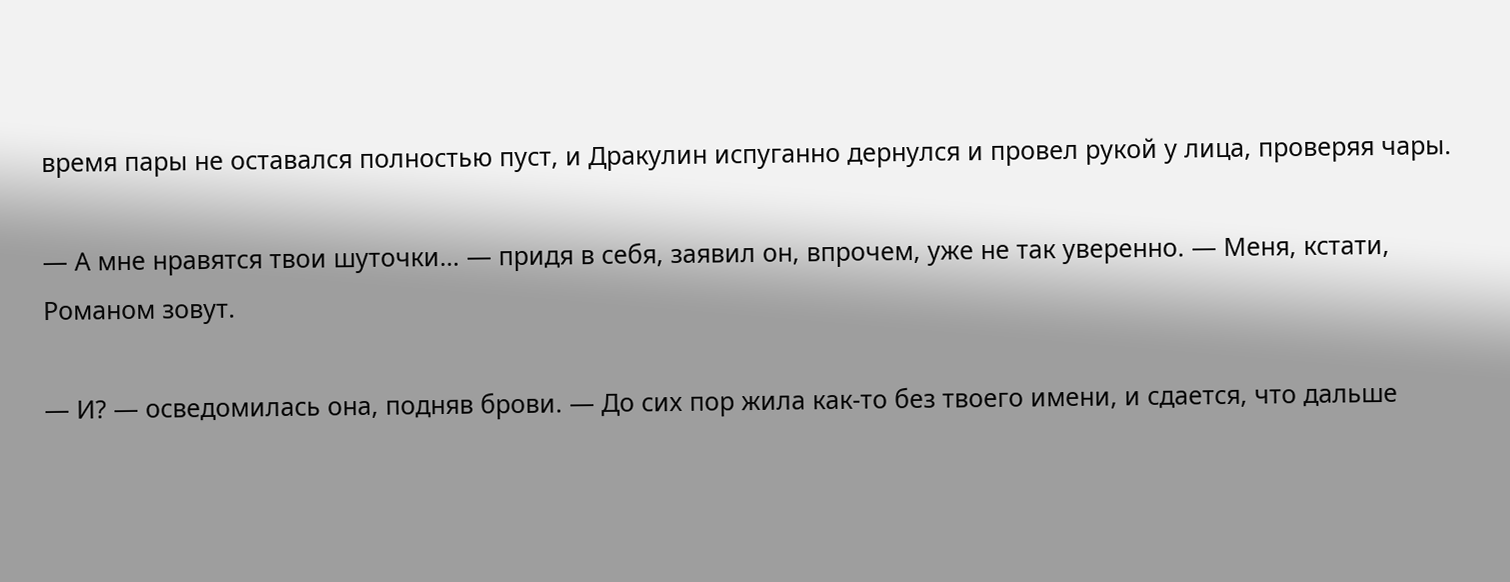время пары не оставался полностью пуст, и Дракулин испуганно дернулся и провел рукой у лица, проверяя чары.

— А мне нравятся твои шуточки… — придя в себя, заявил он, впрочем, уже не так уверенно. — Меня, кстати, Романом зовут.

— И? — осведомилась она, подняв брови. — До сих пор жила как-то без твоего имени, и сдается, что дальше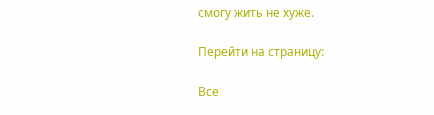смогу жить не хуже.

Перейти на страницу:

Все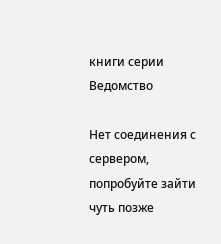книги серии Ведомство

Нет соединения с сервером, попробуйте зайти чуть позже